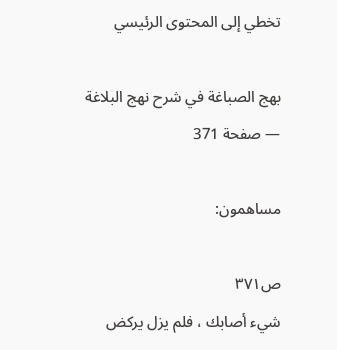تخطي إلى المحتوى الرئيسي

بهج الصباغة في شرح نهج البلاغة — صفحة 371

مساهمون:

ص٣٧١
شيء أصابك ، فلم يزل يركض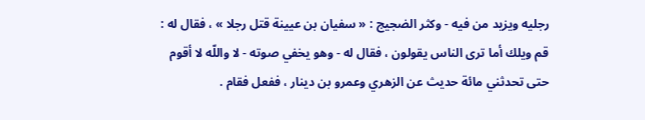رجليه ويزيد من فيه - وكثر الضجيج : « سفيان بن عيينة قتل رجلا » ، فقال له : قم ويلك أما ترى الناس يقولون ، فقال له - وهو يخفي صوته - لا واللّه لا أقوم حتى تحدثني مائة حديث عن الزهري وعمرو بن دينار ، ففعل فقام .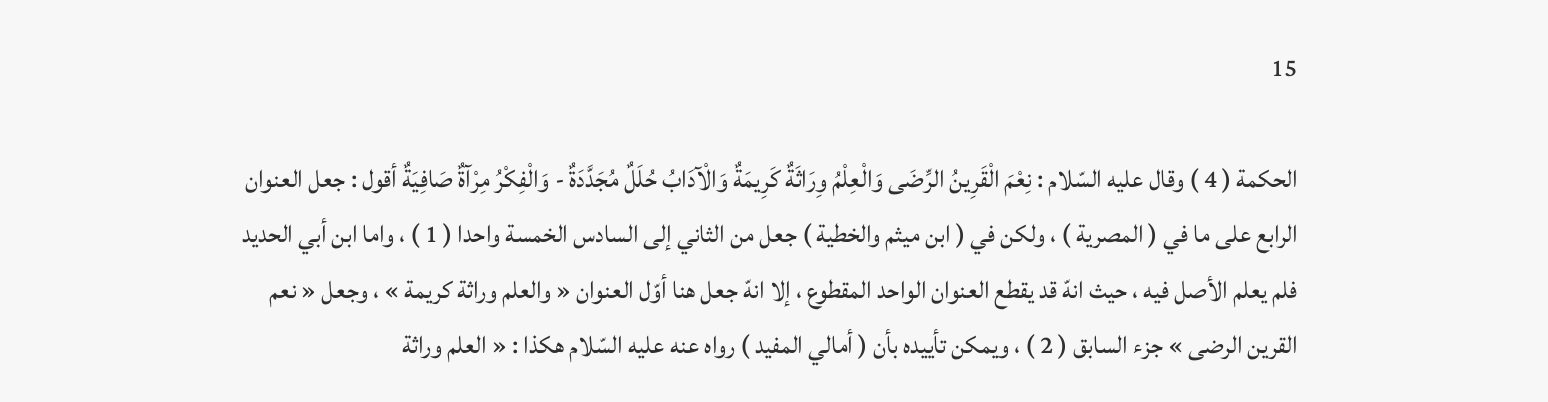15

الحكمة ( 4 ) وقال عليه السّلام : نِعْمَ الْقَرِينُ الرِّضَى وَالْعِلْمُ وِرَاثَةٌ كَرِيمَةٌ وَالْآدَابُ حُلَلٌ مُجَدَّدَةٌ - وَالْفِكْرُ مِرْآةٌ صَافِيَةٌ أقول : جعل العنوان الرابع على ما في ( المصرية ) ، ولكن في ( ابن ميثم والخطية ) جعل من الثاني إلى السادس الخمسة واحدا ( 1 ) ، واما ابن أبي الحديد فلم يعلم الأصل فيه ، حيث انهّ قد يقطع العنوان الواحد المقطوع ، إلا انهّ جعل هنا أوّل العنوان « والعلم وراثة كريمة » ، وجعل « نعم القرين الرضى » جزء السابق ( 2 ) ، ويمكن تأييده بأن ( أمالي المفيد ) رواه عنه عليه السّلام هكذا : « العلم وراثة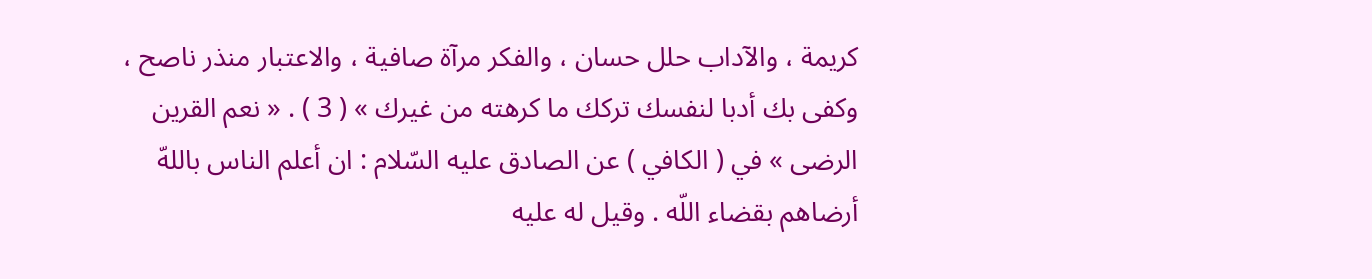كريمة ، والآداب حلل حسان ، والفكر مرآة صافية ، والاعتبار منذر ناصح ، وكفى بك أدبا لنفسك تركك ما كرهته من غيرك » ( 3 ) . « نعم القرين الرضى » في ( الكافي ) عن الصادق عليه السّلام : ان أعلم الناس باللهّ أرضاهم بقضاء اللّه . وقيل له عليه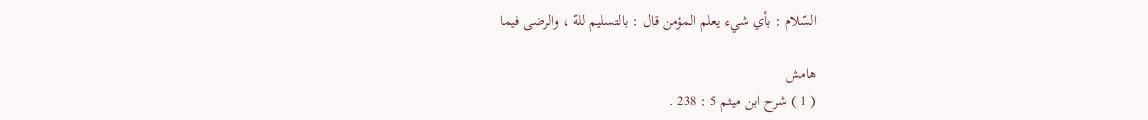السّلام : بأي شيء يعلم المؤمن قال : بالتسليم للهّ ، والرضى فيما

هامش
( 1 ) شرح ابن ميثم 5 : 238 .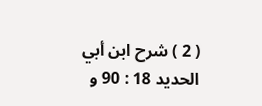( 2 ) شرح ابن أبي الحديد 18 : 90 و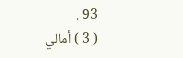93 .
( 3 ) أمالي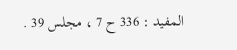المفيد : 336 ح 7 ، مجلس 39 .